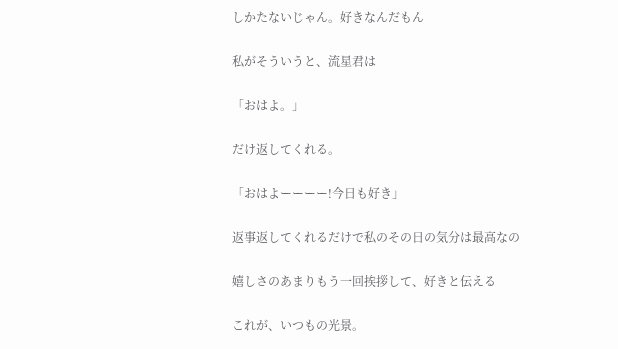しかたないじゃん。好きなんだもん

私がそういうと、流星君は

「おはよ。」

だけ返してくれる。

「おはよーーーー!今日も好き」

返事返してくれるだけで私のその日の気分は最高なの

嬉しさのあまりもう一回挨拶して、好きと伝える

これが、いつもの光景。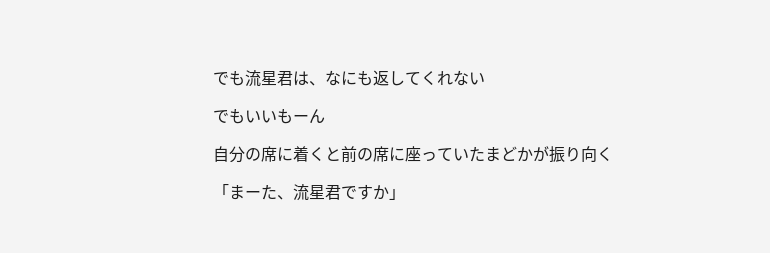でも流星君は、なにも返してくれない

でもいいもーん

自分の席に着くと前の席に座っていたまどかが振り向く

「まーた、流星君ですか」